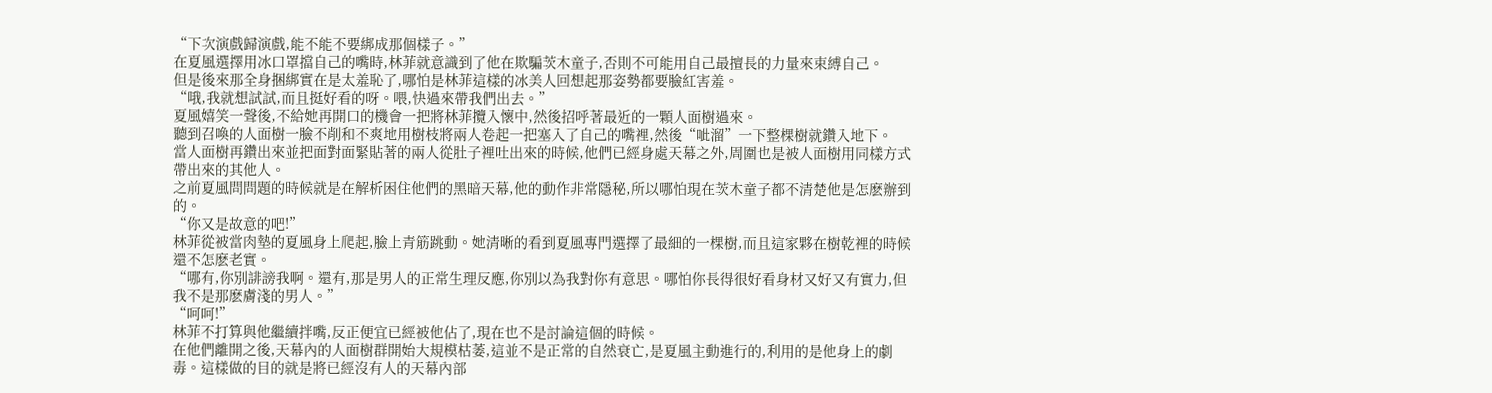“下次演戲歸演戲,能不能不要綁成那個樣子。”
在夏風選擇用冰口罩擋自己的嘴時,林菲就意識到了他在欺騙茨木童子,否則不可能用自己最擅長的力量來束縛自己。
但是後來那全身捆綁實在是太羞恥了,哪怕是林菲這樣的冰美人回想起那姿勢都要臉紅害羞。
“哦,我就想試試,而且挺好看的呀。喂,快過來帶我們出去。”
夏風嬉笑一聲後,不給她再開口的機會一把將林菲攬入懷中,然後招呼著最近的一顆人面樹過來。
聽到召喚的人面樹一臉不削和不爽地用樹枝將兩人卷起一把塞入了自己的嘴裡,然後“呲溜”一下整棵樹就鑽入地下。
當人面樹再鑽出來並把面對面緊貼著的兩人從肚子裡吐出來的時候,他們已經身處天幕之外,周圍也是被人面樹用同樣方式帶出來的其他人。
之前夏風問問題的時候就是在解析困住他們的黑暗天幕,他的動作非常隱秘,所以哪怕現在茨木童子都不清楚他是怎麽辦到的。
“你又是故意的吧!”
林菲從被當肉墊的夏風身上爬起,臉上青筋跳動。她清晰的看到夏風專門選擇了最細的一棵樹,而且這家夥在樹乾裡的時候還不怎麽老實。
“哪有,你別誹謗我啊。還有,那是男人的正常生理反應,你別以為我對你有意思。哪怕你長得很好看身材又好又有實力,但我不是那麽膚淺的男人。”
“呵呵!”
林菲不打算與他繼續拌嘴,反正便宜已經被他佔了,現在也不是討論這個的時候。
在他們離開之後,天幕內的人面樹群開始大規模枯萎,這並不是正常的自然衰亡,是夏風主動進行的,利用的是他身上的劇毒。這樣做的目的就是將已經沒有人的天幕內部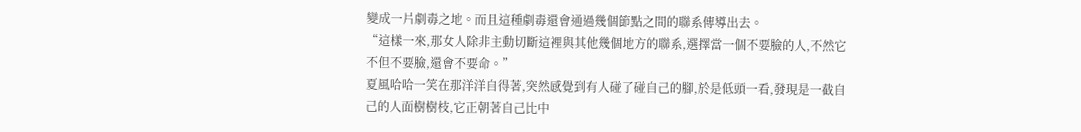變成一片劇毒之地。而且這種劇毒還會通過幾個節點之間的聯系傳導出去。
“這樣一來,那女人除非主動切斷這裡與其他幾個地方的聯系,選擇當一個不要臉的人,不然它不但不要臉,還會不要命。”
夏風哈哈一笑在那洋洋自得著,突然感覺到有人碰了碰自己的腳,於是低頭一看,發現是一截自己的人面樹樹枝,它正朝著自己比中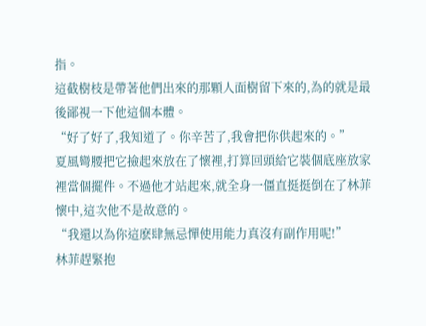指。
這截樹枝是帶著他們出來的那顆人面樹留下來的,為的就是最後鄙視一下他這個本體。
“好了好了,我知道了。你辛苦了,我會把你供起來的。”
夏風彎腰把它撿起來放在了懷裡,打算回頭給它裝個底座放家裡當個擺件。不過他才站起來,就全身一僵直挺挺倒在了林菲懷中,這次他不是故意的。
“我還以為你這麽肆無忌憚使用能力真沒有副作用呢!”
林菲趕緊抱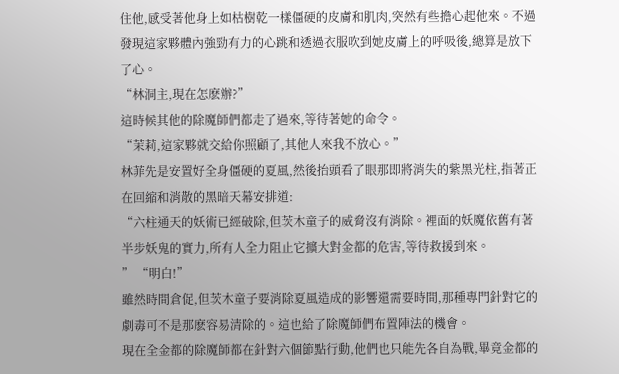住他,感受著他身上如枯樹乾一樣僵硬的皮膚和肌肉,突然有些擔心起他來。不過發現這家夥體內強勁有力的心跳和透過衣服吹到她皮膚上的呼吸後,總算是放下了心。
“林洞主,現在怎麽辦?”
這時候其他的除魔師們都走了過來,等待著她的命令。
“茉莉,這家夥就交給你照顧了,其他人來我不放心。”
林菲先是安置好全身僵硬的夏風,然後抬頭看了眼那即將消失的紫黑光柱,指著正在回縮和消散的黑暗天幕安排道:
“六柱通天的妖術已經破除,但茨木童子的威脅沒有消除。裡面的妖魔依舊有著半步妖鬼的實力,所有人全力阻止它擴大對金都的危害,等待救援到來。
” “明白!”
雖然時間倉促,但茨木童子要消除夏風造成的影響還需要時間,那種專門針對它的劇毒可不是那麽容易清除的。這也給了除魔師們布置陣法的機會。
現在全金都的除魔師都在針對六個節點行動,他們也只能先各自為戰,畢竟金都的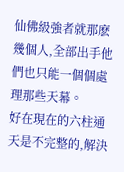仙佛級強者就那麽幾個人,全部出手他們也只能一個個處理那些天幕。
好在現在的六柱通天是不完整的,解決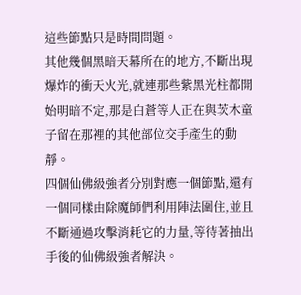這些節點只是時間問題。
其他幾個黑暗天幕所在的地方,不斷出現爆炸的衝天火光,就連那些紫黑光柱都開始明暗不定,那是白蒼等人正在與茨木童子留在那裡的其他部位交手產生的動靜。
四個仙佛級強者分別對應一個節點,還有一個同樣由除魔師們利用陣法圍住,並且不斷通過攻擊消耗它的力量,等待著抽出手後的仙佛級強者解決。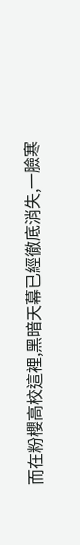而在粉櫻高校這裡,黑暗天幕已經徹底消失,一臉寒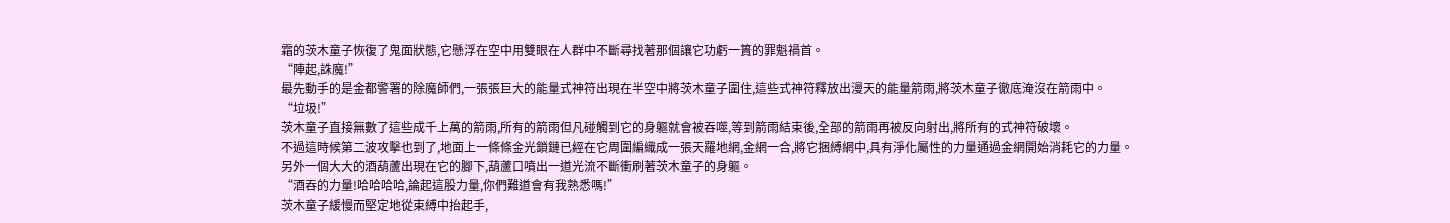霜的茨木童子恢復了鬼面狀態,它懸浮在空中用雙眼在人群中不斷尋找著那個讓它功虧一簣的罪魁禍首。
“陣起,誅魔!”
最先動手的是金都警署的除魔師們,一張張巨大的能量式神符出現在半空中將茨木童子圍住,這些式神符釋放出漫天的能量箭雨,將茨木童子徹底淹沒在箭雨中。
“垃圾!”
茨木童子直接無數了這些成千上萬的箭雨,所有的箭雨但凡碰觸到它的身軀就會被吞噬,等到箭雨結束後,全部的箭雨再被反向射出,將所有的式神符破壞。
不過這時候第二波攻擊也到了,地面上一條條金光鎖鏈已經在它周圍編織成一張天羅地網,金網一合,將它捆縛網中,具有淨化屬性的力量通過金網開始消耗它的力量。
另外一個大大的酒葫蘆出現在它的腳下,葫蘆口噴出一道光流不斷衝刷著茨木童子的身軀。
“酒吞的力量!哈哈哈哈,論起這股力量,你們難道會有我熟悉嗎!”
茨木童子緩慢而堅定地從束縛中抬起手,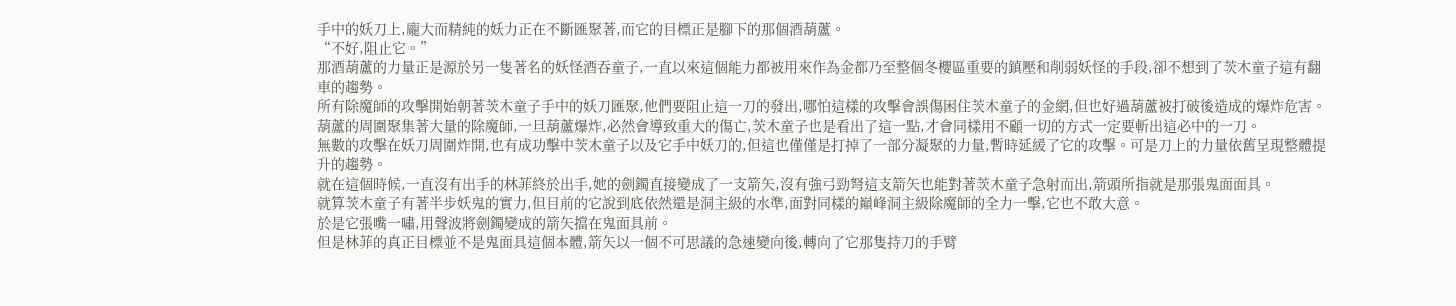手中的妖刀上,龐大而精純的妖力正在不斷匯聚著,而它的目標正是腳下的那個酒葫蘆。
“不好,阻止它。”
那酒葫蘆的力量正是源於另一隻著名的妖怪酒吞童子,一直以來這個能力都被用來作為金都乃至整個冬櫻區重要的鎮壓和削弱妖怪的手段,卻不想到了茨木童子這有翻車的趨勢。
所有除魔師的攻擊開始朝著茨木童子手中的妖刀匯聚,他們要阻止這一刀的發出,哪怕這樣的攻擊會誤傷困住茨木童子的金網,但也好過葫蘆被打破後造成的爆炸危害。
葫蘆的周圍聚集著大量的除魔師,一旦葫蘆爆炸,必然會導致重大的傷亡,茨木童子也是看出了這一點,才會同樣用不顧一切的方式一定要斬出這必中的一刀。
無數的攻擊在妖刀周圍炸開,也有成功擊中茨木童子以及它手中妖刀的,但這也僅僅是打掉了一部分凝聚的力量,暫時延緩了它的攻擊。可是刀上的力量依舊呈現整體提升的趨勢。
就在這個時候,一直沒有出手的林菲終於出手,她的劍鐲直接變成了一支箭矢,沒有強弓勁弩這支箭矢也能對著茨木童子急射而出,箭頭所指就是那張鬼面面具。
就算茨木童子有著半步妖鬼的實力,但目前的它說到底依然還是洞主級的水準,面對同樣的巔峰洞主級除魔師的全力一擊,它也不敢大意。
於是它張嘴一嘯,用聲波將劍鐲變成的箭矢擋在鬼面具前。
但是林菲的真正目標並不是鬼面具這個本體,箭矢以一個不可思議的急速變向後,轉向了它那隻持刀的手臂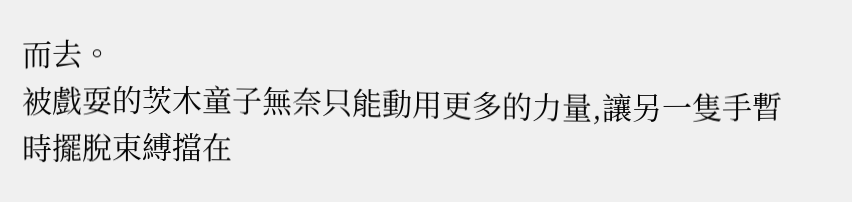而去。
被戲耍的茨木童子無奈只能動用更多的力量,讓另一隻手暫時擺脫束縛擋在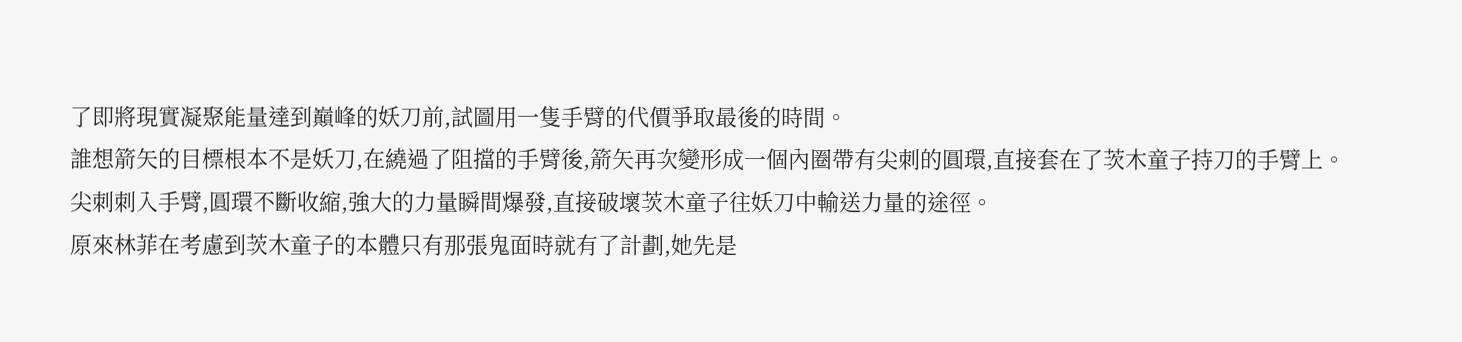了即將現實凝聚能量達到巔峰的妖刀前,試圖用一隻手臂的代價爭取最後的時間。
誰想箭矢的目標根本不是妖刀,在繞過了阻擋的手臂後,箭矢再次變形成一個內圈帶有尖刺的圓環,直接套在了茨木童子持刀的手臂上。
尖刺刺入手臂,圓環不斷收縮,強大的力量瞬間爆發,直接破壞茨木童子往妖刀中輸送力量的途徑。
原來林菲在考慮到茨木童子的本體只有那張鬼面時就有了計劃,她先是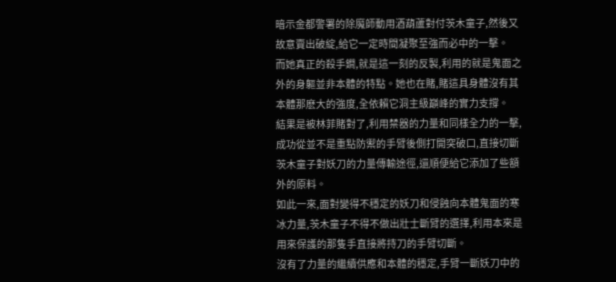暗示金都警署的除魔師動用酒葫蘆對付茨木童子,然後又故意賣出破綻,給它一定時間凝聚至強而必中的一擊。
而她真正的殺手鐧,就是這一刻的反製,利用的就是鬼面之外的身軀並非本體的特點。她也在賭,賭這具身體沒有其本體那麽大的強度,全依賴它洞主級巔峰的實力支撐。
結果是被林菲賭對了,利用禁器的力量和同樣全力的一擊,成功從並不是重點防禦的手臂後側打開突破口,直接切斷茨木童子對妖刀的力量傳輸途徑,還順便給它添加了些額外的原料。
如此一來,面對變得不穩定的妖刀和侵蝕向本體鬼面的寒冰力量,茨木童子不得不做出壯士斷臂的選擇,利用本來是用來保護的那隻手直接將持刀的手臂切斷。
沒有了力量的繼續供應和本體的穩定,手臂一斷妖刀中的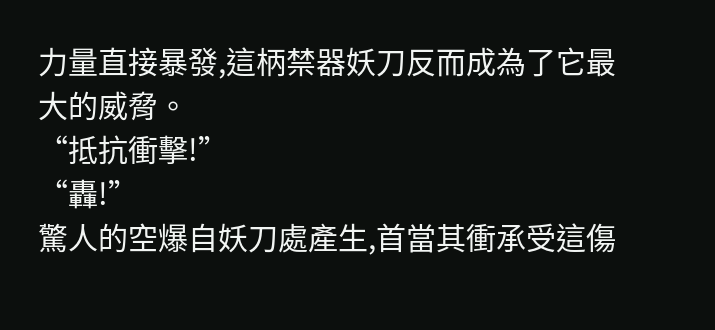力量直接暴發,這柄禁器妖刀反而成為了它最大的威脅。
“抵抗衝擊!”
“轟!”
驚人的空爆自妖刀處產生,首當其衝承受這傷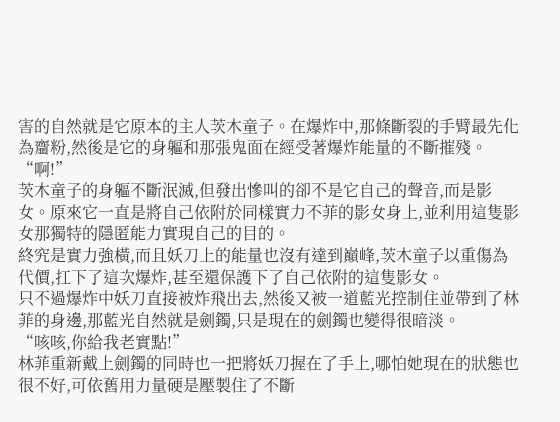害的自然就是它原本的主人茨木童子。在爆炸中,那條斷裂的手臂最先化為齏粉,然後是它的身軀和那張鬼面在經受著爆炸能量的不斷摧殘。
“啊!”
茨木童子的身軀不斷泯滅,但發出慘叫的卻不是它自己的聲音,而是影女。原來它一直是將自己依附於同樣實力不菲的影女身上,並利用這隻影女那獨特的隱匿能力實現自己的目的。
終究是實力強橫,而且妖刀上的能量也沒有達到巔峰,茨木童子以重傷為代價,扛下了這次爆炸,甚至還保護下了自己依附的這隻影女。
只不過爆炸中妖刀直接被炸飛出去,然後又被一道藍光控制住並帶到了林菲的身邊,那藍光自然就是劍鐲,只是現在的劍鐲也變得很暗淡。
“咳咳,你給我老實點!”
林菲重新戴上劍鐲的同時也一把將妖刀握在了手上,哪怕她現在的狀態也很不好,可依舊用力量硬是壓製住了不斷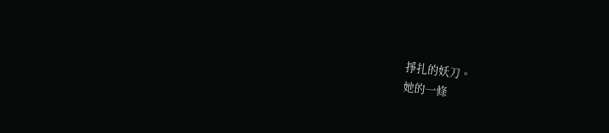掙扎的妖刀。
她的一條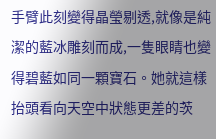手臂此刻變得晶瑩剔透,就像是純潔的藍冰雕刻而成,一隻眼睛也變得碧藍如同一顆寶石。她就這樣抬頭看向天空中狀態更差的茨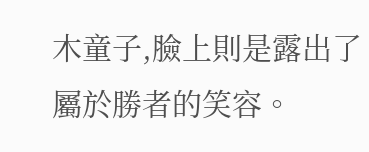木童子,臉上則是露出了屬於勝者的笑容。